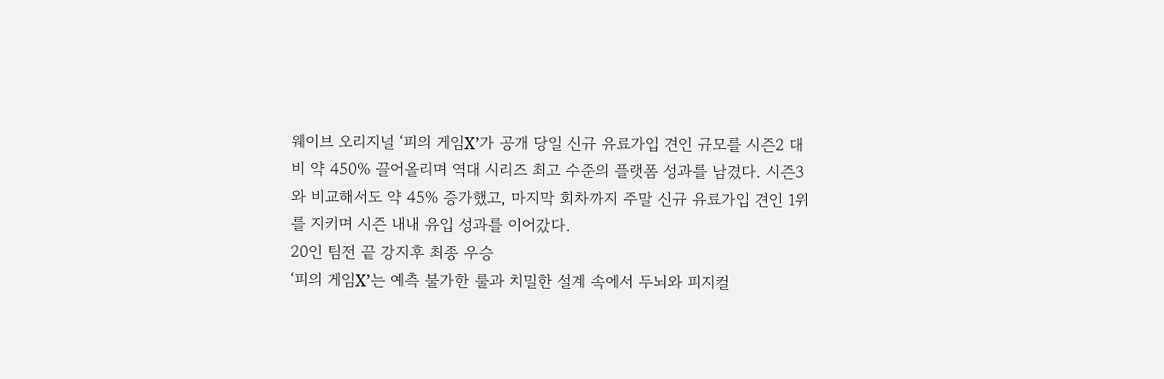웨이브 오리지널 ‘피의 게임X’가 공개 당일 신규 유료가입 견인 규모를 시즌2 대비 약 450% 끌어올리며 역대 시리즈 최고 수준의 플랫폼 성과를 남겼다. 시즌3와 비교해서도 약 45% 증가했고, 마지막 회차까지 주말 신규 유료가입 견인 1위를 지키며 시즌 내내 유입 성과를 이어갔다.
20인 팀전 끝 강지후 최종 우승
‘피의 게임X’는 예측 불가한 룰과 치밀한 설계 속에서 두뇌와 피지컬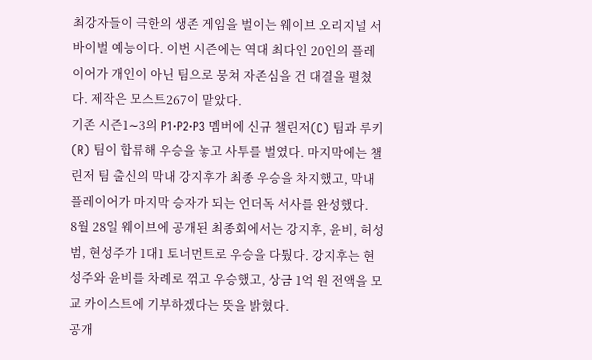최강자들이 극한의 생존 게임을 벌이는 웨이브 오리지널 서바이벌 예능이다. 이번 시즌에는 역대 최다인 20인의 플레이어가 개인이 아닌 팀으로 뭉쳐 자존심을 건 대결을 펼쳤다. 제작은 모스트267이 맡았다.
기존 시즌1∼3의 P1·P2·P3 멤버에 신규 챌린저(C) 팀과 루키(R) 팀이 합류해 우승을 놓고 사투를 벌였다. 마지막에는 챌린저 팀 출신의 막내 강지후가 최종 우승을 차지했고, 막내 플레이어가 마지막 승자가 되는 언더독 서사를 완성했다.
8월 28일 웨이브에 공개된 최종회에서는 강지후, 윤비, 허성범, 현성주가 1대1 토너먼트로 우승을 다퉜다. 강지후는 현성주와 윤비를 차례로 꺾고 우승했고, 상금 1억 원 전액을 모교 카이스트에 기부하겠다는 뜻을 밝혔다.
공개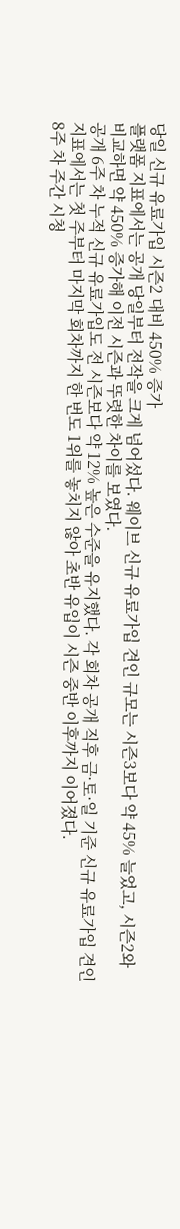당일 신규 유료가입 시즌2 대비 450% 증가
플랫폼 지표에서는 공개 당일부터 전작을 크게 넘어섰다. 웨이브 신규 유료가입 견인 규모는 시즌3보다 약 45% 늘었고, 시즌2와 비교하면 약 450% 증가해 이전 시즌과 뚜렷한 차이를 보였다.
공개 6주 차 누적 신규 유료가입도 전 시즌보다 약 12% 높은 수준을 유지했다. 각 회차 공개 직후 금·토·일 기준 신규 유료가입 견인 지표에서는 첫 주부터 마지막 회차까지 한 번도 1위를 놓치지 않아 초반 유입이 시즌 중반 이후까지 이어졌다.
8주 차 주간 시청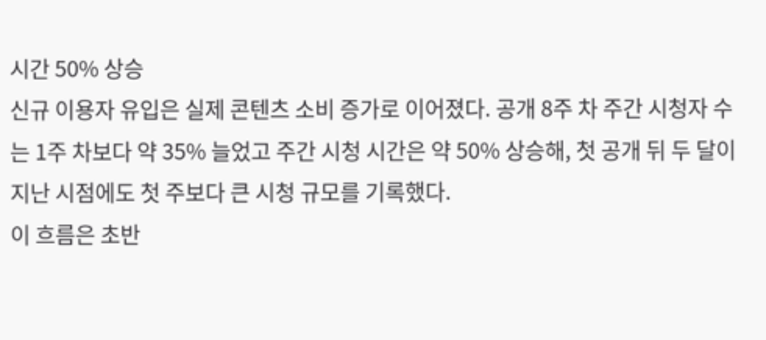시간 50% 상승
신규 이용자 유입은 실제 콘텐츠 소비 증가로 이어졌다. 공개 8주 차 주간 시청자 수는 1주 차보다 약 35% 늘었고 주간 시청 시간은 약 50% 상승해, 첫 공개 뒤 두 달이 지난 시점에도 첫 주보다 큰 시청 규모를 기록했다.
이 흐름은 초반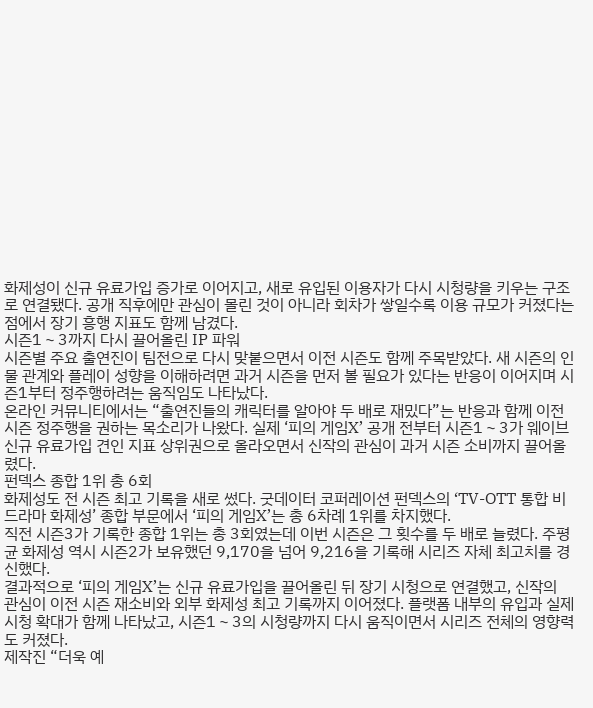화제성이 신규 유료가입 증가로 이어지고, 새로 유입된 이용자가 다시 시청량을 키우는 구조로 연결됐다. 공개 직후에만 관심이 몰린 것이 아니라 회차가 쌓일수록 이용 규모가 커졌다는 점에서 장기 흥행 지표도 함께 남겼다.
시즌1∼3까지 다시 끌어올린 IP 파워
시즌별 주요 출연진이 팀전으로 다시 맞붙으면서 이전 시즌도 함께 주목받았다. 새 시즌의 인물 관계와 플레이 성향을 이해하려면 과거 시즌을 먼저 볼 필요가 있다는 반응이 이어지며 시즌1부터 정주행하려는 움직임도 나타났다.
온라인 커뮤니티에서는 “출연진들의 캐릭터를 알아야 두 배로 재밌다”는 반응과 함께 이전 시즌 정주행을 권하는 목소리가 나왔다. 실제 ‘피의 게임X’ 공개 전부터 시즌1∼3가 웨이브 신규 유료가입 견인 지표 상위권으로 올라오면서 신작의 관심이 과거 시즌 소비까지 끌어올렸다.
펀덱스 종합 1위 총 6회
화제성도 전 시즌 최고 기록을 새로 썼다. 굿데이터 코퍼레이션 펀덱스의 ‘TV-OTT 통합 비드라마 화제성’ 종합 부문에서 ‘피의 게임X’는 총 6차례 1위를 차지했다.
직전 시즌3가 기록한 종합 1위는 총 3회였는데 이번 시즌은 그 횟수를 두 배로 늘렸다. 주평균 화제성 역시 시즌2가 보유했던 9,170을 넘어 9,216을 기록해 시리즈 자체 최고치를 경신했다.
결과적으로 ‘피의 게임X’는 신규 유료가입을 끌어올린 뒤 장기 시청으로 연결했고, 신작의 관심이 이전 시즌 재소비와 외부 화제성 최고 기록까지 이어졌다. 플랫폼 내부의 유입과 실제 시청 확대가 함께 나타났고, 시즌1∼3의 시청량까지 다시 움직이면서 시리즈 전체의 영향력도 커졌다.
제작진 “더욱 예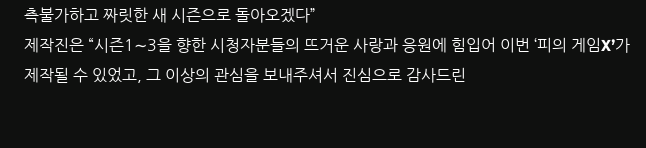측불가하고 짜릿한 새 시즌으로 돌아오겠다”
제작진은 “시즌1∼3을 향한 시청자분들의 뜨거운 사랑과 응원에 힘입어 이번 ‘피의 게임X’가 제작될 수 있었고, 그 이상의 관심을 보내주셔서 진심으로 감사드린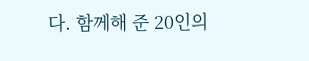다. 함께해 준 20인의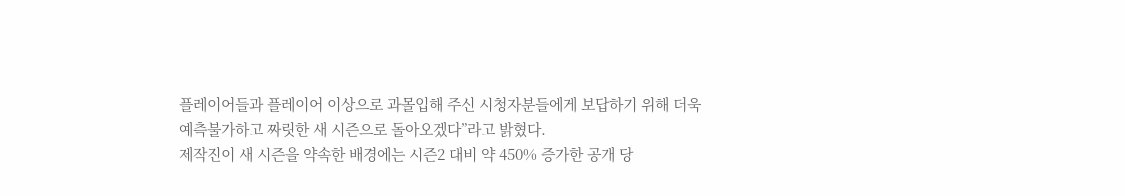플레이어들과 플레이어 이상으로 과몰입해 주신 시청자분들에게 보답하기 위해 더욱 예측불가하고 짜릿한 새 시즌으로 돌아오겠다”라고 밝혔다.
제작진이 새 시즌을 약속한 배경에는 시즌2 대비 약 450% 증가한 공개 당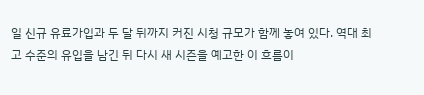일 신규 유료가입과 두 달 뒤까지 커진 시청 규모가 함께 놓여 있다. 역대 최고 수준의 유입을 남긴 뒤 다시 새 시즌을 예고한 이 흐름이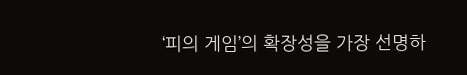‘피의 게임’의 확장성을 가장 선명하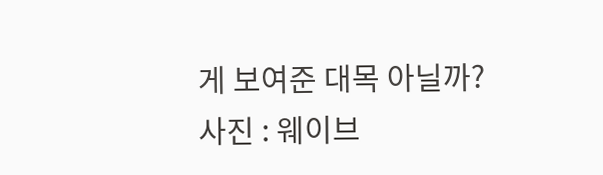게 보여준 대목 아닐까?
사진 : 웨이브